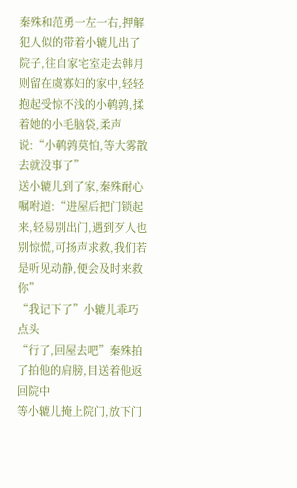秦殊和范勇一左一右,押解犯人似的带着小辘儿出了院子,往自家宅室走去韩月则留在虞寡妇的家中,轻轻抱起受惊不浅的小鹌鹑,揉着她的小毛脑袋,柔声说:“小鹌鹑莫怕,等大雾散去就没事了”
送小辘儿到了家,秦殊耐心嘱咐道:“进屋后把门锁起来,轻易别出门,遇到歹人也别惊慌,可扬声求救,我们若是听见动静,便会及时来救你”
“我记下了”小辘儿乖巧点头
“行了,回屋去吧”秦殊拍了拍他的肩膀,目送着他返回院中
等小辘儿掩上院门,放下门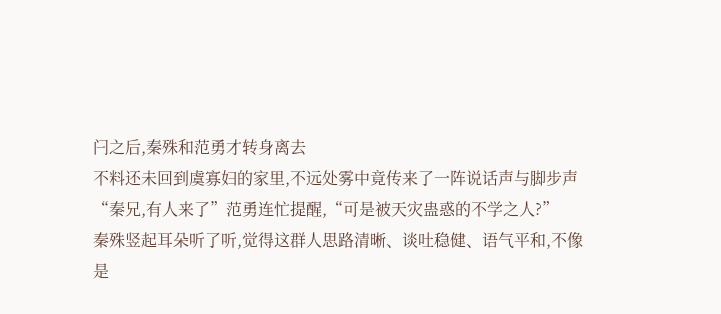闩之后,秦殊和范勇才转身离去
不料还未回到虞寡妇的家里,不远处雾中竟传来了一阵说话声与脚步声
“秦兄,有人来了”范勇连忙提醒,“可是被天灾蛊惑的不学之人?”
秦殊竖起耳朵听了听,觉得这群人思路清晰、谈吐稳健、语气平和,不像是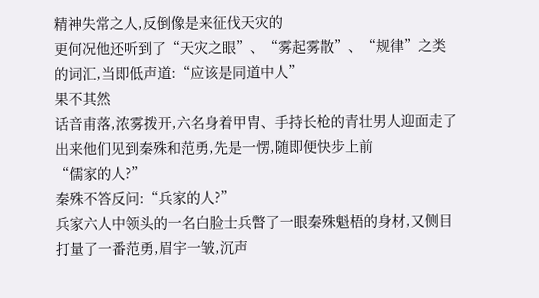精神失常之人,反倒像是来征伐天灾的
更何况他还听到了“天灾之眼”、“雾起雾散”、“规律”之类的词汇,当即低声道:“应该是同道中人”
果不其然
话音甫落,浓雾拨开,六名身着甲胄、手持长枪的青壮男人迎面走了出来他们见到秦殊和范勇,先是一愣,随即便快步上前
“儒家的人?”
秦殊不答反问:“兵家的人?”
兵家六人中领头的一名白脸士兵瞥了一眼秦殊魁梧的身材,又侧目打量了一番范勇,眉宇一皱,沉声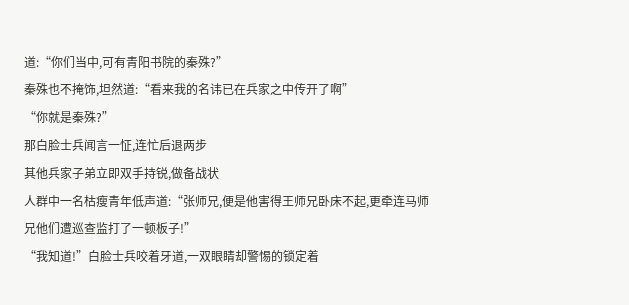道:“你们当中,可有青阳书院的秦殊?”
秦殊也不掩饰,坦然道:“看来我的名讳已在兵家之中传开了啊”
“你就是秦殊?”
那白脸士兵闻言一怔,连忙后退两步
其他兵家子弟立即双手持锐,做备战状
人群中一名枯瘦青年低声道:“张师兄,便是他害得王师兄卧床不起,更牵连马师兄他们遭巡查监打了一顿板子!”
“我知道!”白脸士兵咬着牙道,一双眼睛却警惕的锁定着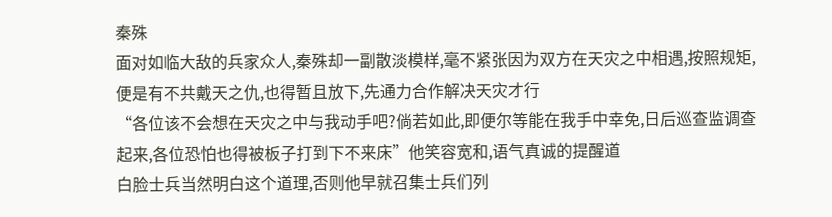秦殊
面对如临大敌的兵家众人,秦殊却一副散淡模样,毫不紧张因为双方在天灾之中相遇,按照规矩,便是有不共戴天之仇,也得暂且放下,先通力合作解决天灾才行
“各位该不会想在天灾之中与我动手吧?倘若如此,即便尔等能在我手中幸免,日后巡查监调查起来,各位恐怕也得被板子打到下不来床”他笑容宽和,语气真诚的提醒道
白脸士兵当然明白这个道理,否则他早就召集士兵们列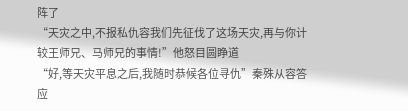阵了
“天灾之中,不报私仇容我们先征伐了这场天灾,再与你计较王师兄、马师兄的事情!”他怒目圆睁道
“好,等天灾平息之后,我随时恭候各位寻仇”秦殊从容答应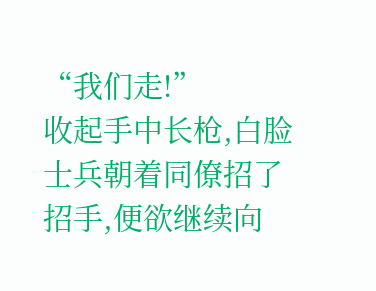“我们走!”
收起手中长枪,白脸士兵朝着同僚招了招手,便欲继续向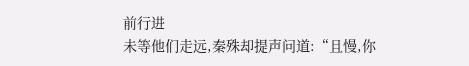前行进
未等他们走远,秦殊却提声问道:“且慢,你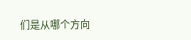们是从哪个方向